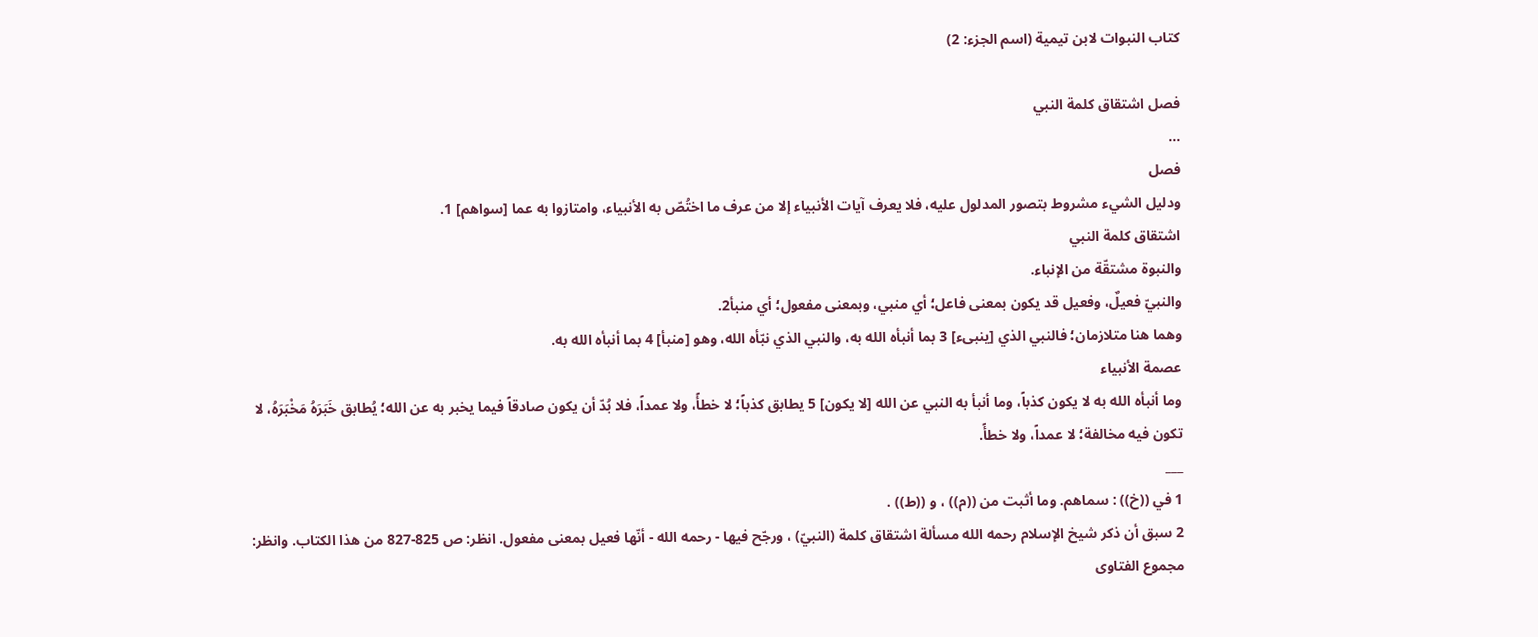كتاب النبوات لابن تيمية (اسم الجزء: 2)

فصل اشتقاق كلمة النبي
...
فصل
ودليل الشيء مشروط بتصور المدلول عليه، فلا يعرف آيات الأنبياء إلا من عرف ما اختُصّ به الأنبياء، وامتازوا به عما [سواهم] 1.
اشتقاق كلمة النبي
والنبوة مشتقّة من الإنباء.
والنبيّ فعيلٌ، وفعيل قد يكون بمعنى فاعل؛ أي منبي، وبمعنى مفعول؛ أي منبأ2.
وهما هنا متلازمان؛ فالنبي الذي [ينبىء] 3 بما أنبأه الله به، والنبي الذي نبّأه الله، وهو [منبأ] 4 بما أنبأه الله به.
عصمة الأنبياء
وما أنبأه الله به لا يكون كذباً، وما أنبأ به النبي عن الله [لا يكون] 5 يطابق كذباً؛ لا خطأً، ولا عمداً، فلا بُدّ أن يكون صادقاً فيما يخبر به عن الله؛ يُطابق خَبَرَهُ مَخْبَرَهُ، لا تكون فيه مخالفة؛ لا عمداً، ولا خطأً.
___
1 في ((خ)) : سماهم. وما أثبت من ((م)) ، و ((ط)) .
2 سبق أن ذكر شيخ الإسلام رحمه الله مسألة اشتقاق كلمة (النبيّ) ، ورجّح فيها - رحمه الله - أنّها فعيل بمعنى مفعول. انظر: ص 825-827 من هذا الكتاب. وانظر: مجموع الفتاوى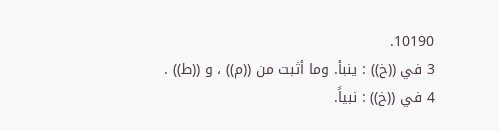10190.
3 في ((خ)) : ينبأ. وما أثبت من ((م)) ، و ((ط)) .
4 في ((خ)) : نبياً.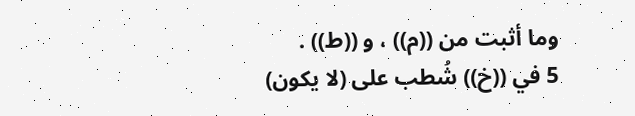وما أثبت من ((م)) ، و ((ط)) .
5 في ((خ)) شُطب على (لا يكون)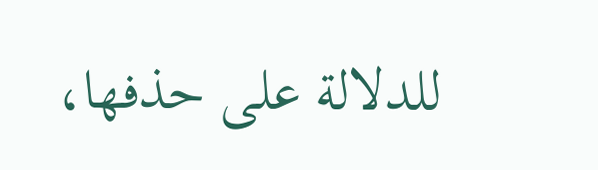للدلالة على حذفها،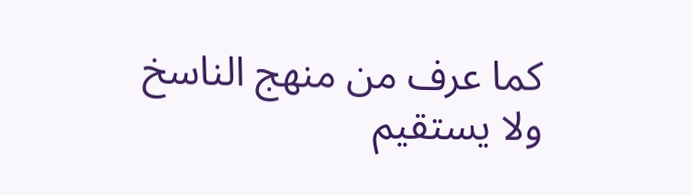كما عرف من منهج الناسخ ولا يستقيم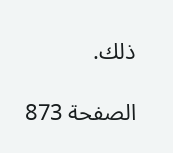ذلك.

الصفحة 873